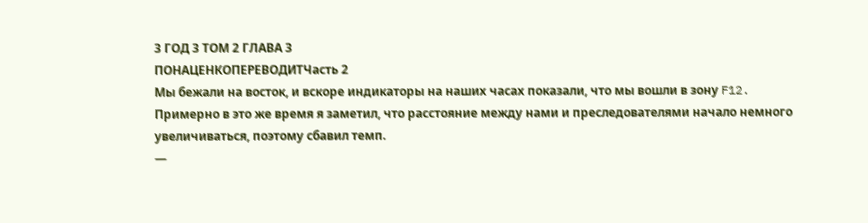3 ГОД 3 ТОМ 2 ГЛАВА 3
ПОНАЦЕНКОПЕРЕВОДИТЧасть 2
Мы бежали на восток, и вскоре индикаторы на наших часах показали, что мы вошли в зону F12.
Примерно в это же время я заметил, что расстояние между нами и преследователями начало немного увеличиваться, поэтому сбавил темп.
—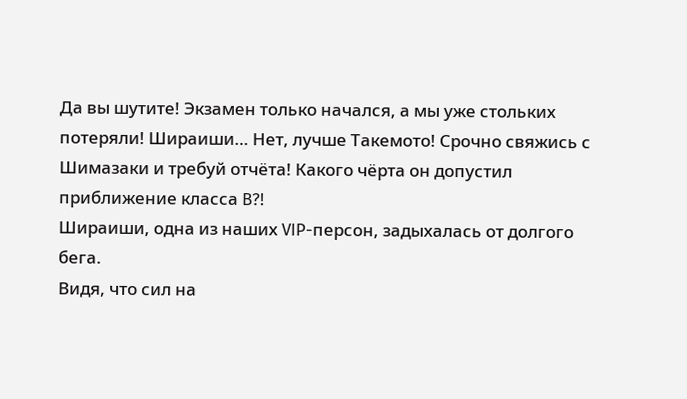Да вы шутите! Экзамен только начался, а мы уже стольких потеряли! Шираиши… Нет, лучше Такемото! Срочно свяжись с Шимазаки и требуй отчёта! Какого чёрта он допустил приближение класса B?!
Шираиши, одна из наших VIP-персон, задыхалась от долгого бега.
Видя, что сил на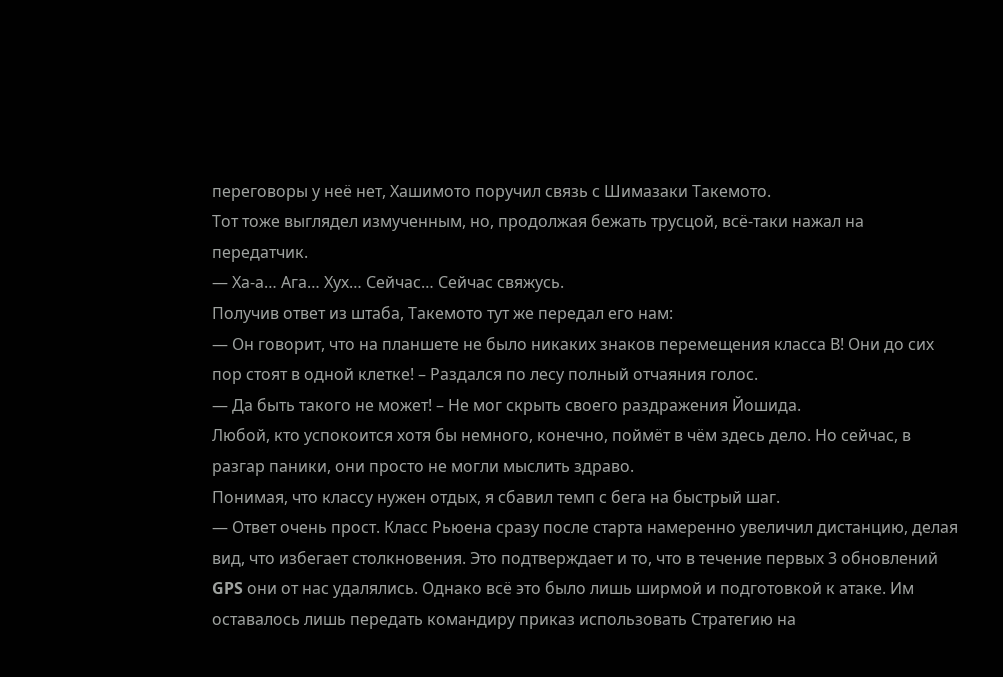переговоры у неё нет, Хашимото поручил связь с Шимазаки Такемото.
Тот тоже выглядел измученным, но, продолжая бежать трусцой, всё-таки нажал на передатчик.
— Ха-а… Ага… Хух… Сейчас… Сейчас свяжусь.
Получив ответ из штаба, Такемото тут же передал его нам:
— Он говорит, что на планшете не было никаких знаков перемещения класса В! Они до сих пор стоят в одной клетке! – Раздался по лесу полный отчаяния голос.
— Да быть такого не может! – Не мог скрыть своего раздражения Йошида.
Любой, кто успокоится хотя бы немного, конечно, поймёт в чём здесь дело. Но сейчас, в разгар паники, они просто не могли мыслить здраво.
Понимая, что классу нужен отдых, я сбавил темп с бега на быстрый шаг.
— Ответ очень прост. Класс Рьюена сразу после старта намеренно увеличил дистанцию, делая вид, что избегает столкновения. Это подтверждает и то, что в течение первых 3 обновлений GPS они от нас удалялись. Однако всё это было лишь ширмой и подготовкой к атаке. Им оставалось лишь передать командиру приказ использовать Стратегию на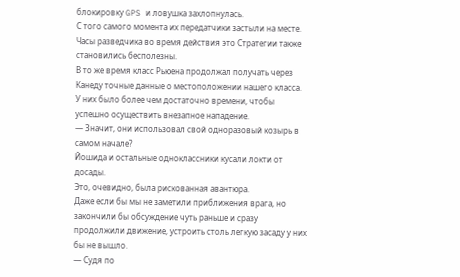блокировку GPS и ловушка захлопнулась.
С того самого момента их передатчики застыли на месте. Часы разведчика во время действия это Стратегии также становились бесполезны.
В то же время класс Рьюена продолжал получать через Канеду точные данные о местоположении нашего класса.
У них было более чем достаточно времени, чтобы успешно осуществить внезапное нападение.
— Значит, они использовал свой одноразовый козырь в самом начале?
Йошида и остальные одноклассники кусали локти от досады.
Это, очевидно, была рискованная авантюра.
Даже если бы мы не заметили приближения врага, но закончили бы обсуждение чуть раньше и сразу продолжили движение, устроить столь легкую засаду у них бы не вышло.
— Судя по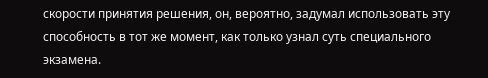скорости принятия решения, он, вероятно, задумал использовать эту способность в тот же момент, как только узнал суть специального экзамена.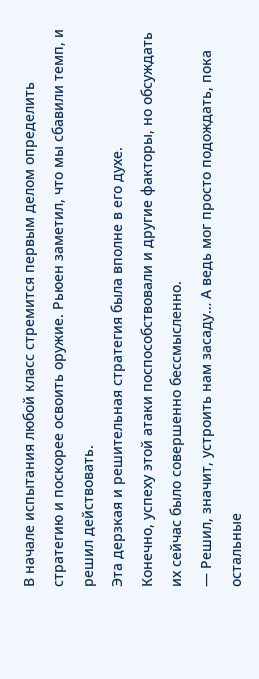В начале испытания любой класс стремится первым делом определить стратегию и поскорее освоить оружие. Рьюен заметил, что мы сбавили темп, и решил действовать.
Эта дерзкая и решительная стратегия была вполне в его духе.
Конечно, успеху этой атаки поспособствовали и другие факторы, но обсуждать их сейчас было совершенно бессмысленно.
— Решил, значит, устроить нам засаду… А ведь мог просто подождать, пока остальные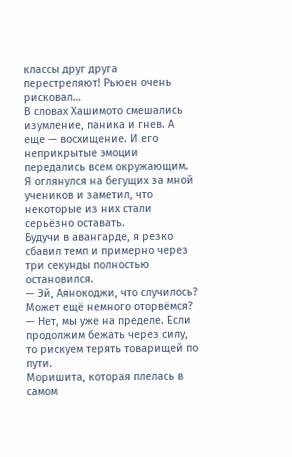классы друг друга перестреляют! Рьюен очень рисковал…
В словах Хашимото смешались изумление, паника и гнев. А еще — восхищение. И его неприкрытые эмоции передались всем окружающим.
Я оглянулся на бегущих за мной учеников и заметил, что некоторые из них стали серьёзно оставать.
Будучи в авангарде, я резко сбавил темп и примерно через три секунды полностью остановился.
— Эй, Аянокоджи, что случилось? Может ещё немного оторвёмся?
— Нет, мы уже на пределе. Если продолжим бежать через силу, то рискуем терять товарищей по пути.
Моришита, которая плелась в самом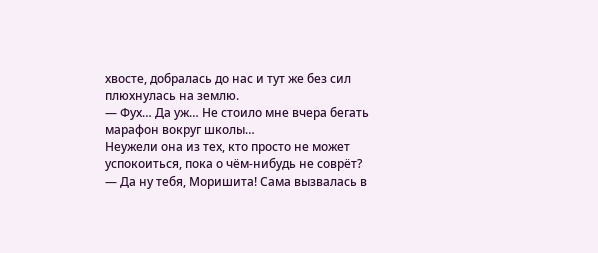хвосте, добралась до нас и тут же без сил плюхнулась на землю.
— Фух… Да уж… Не стоило мне вчера бегать марафон вокруг школы…
Неужели она из тех, кто просто не может успокоиться, пока о чём-нибудь не соврёт?
— Да ну тебя, Моришита! Сама вызвалась в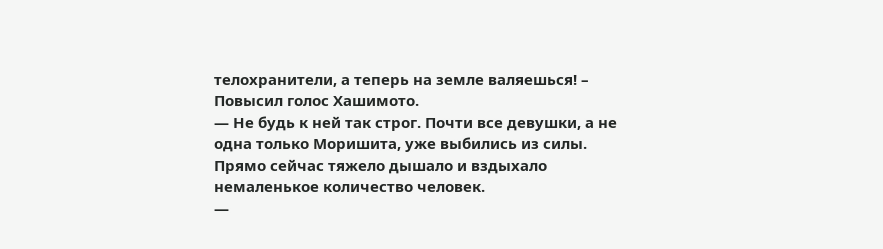телохранители, а теперь на земле валяешься! – Повысил голос Хашимото.
— Не будь к ней так строг. Почти все девушки, а не одна только Моришита, уже выбились из силы.
Прямо сейчас тяжело дышало и вздыхало немаленькое количество человек.
—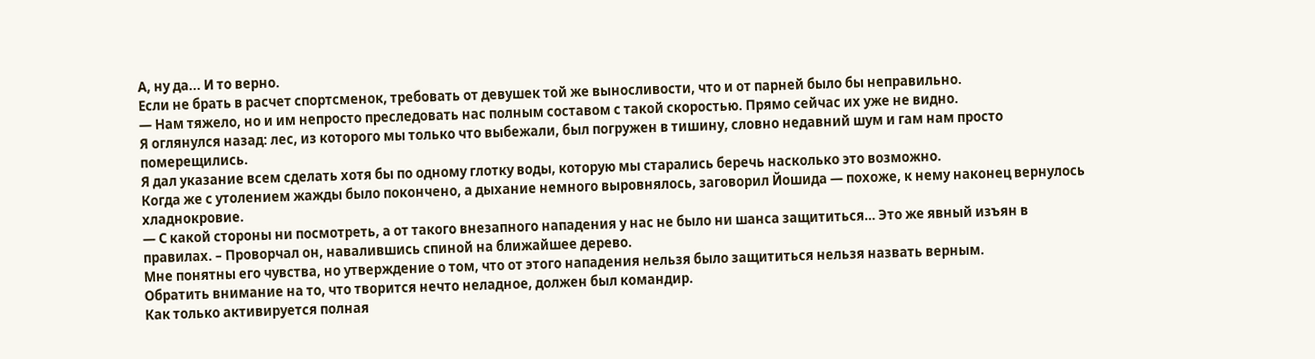А, ну да... И то верно.
Если не брать в расчет спортсменок, требовать от девушек той же выносливости, что и от парней было бы неправильно.
— Нам тяжело, но и им непросто преследовать нас полным составом с такой скоростью. Прямо сейчас их уже не видно.
Я оглянулся назад: лес, из которого мы только что выбежали, был погружен в тишину, словно недавний шум и гам нам просто померещились.
Я дал указание всем сделать хотя бы по одному глотку воды, которую мы старались беречь насколько это возможно.
Когда же с утолением жажды было покончено, а дыхание немного выровнялось, заговорил Йошида — похоже, к нему наконец вернулось хладнокровие.
— С какой стороны ни посмотреть, а от такого внезапного нападения у нас не было ни шанса защититься… Это же явный изъян в правилах. – Проворчал он, навалившись спиной на ближайшее дерево.
Мне понятны его чувства, но утверждение о том, что от этого нападения нельзя было защититься нельзя назвать верным.
Обратить внимание на то, что творится нечто неладное, должен был командир.
Как только активируется полная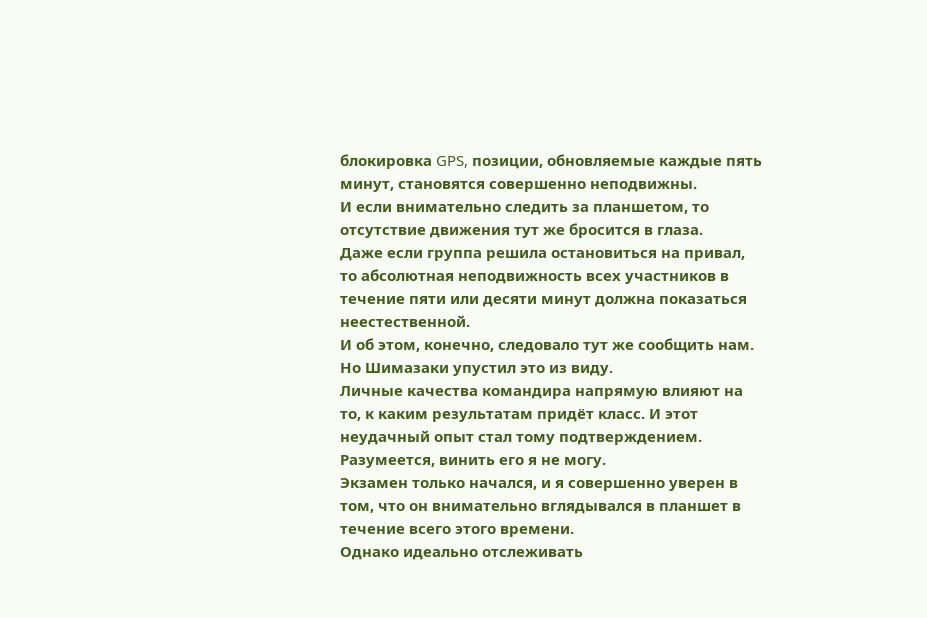блокировка GPS, позиции, обновляемые каждые пять минут, становятся совершенно неподвижны.
И если внимательно следить за планшетом, то отсутствие движения тут же бросится в глаза.
Даже если группа решила остановиться на привал, то абсолютная неподвижность всех участников в течение пяти или десяти минут должна показаться неестественной.
И об этом, конечно, следовало тут же сообщить нам.
Но Шимазаки упустил это из виду.
Личные качества командира напрямую влияют на то, к каким результатам придёт класс. И этот неудачный опыт стал тому подтверждением.
Разумеется, винить его я не могу.
Экзамен только начался, и я совершенно уверен в том, что он внимательно вглядывался в планшет в течение всего этого времени.
Однако идеально отслеживать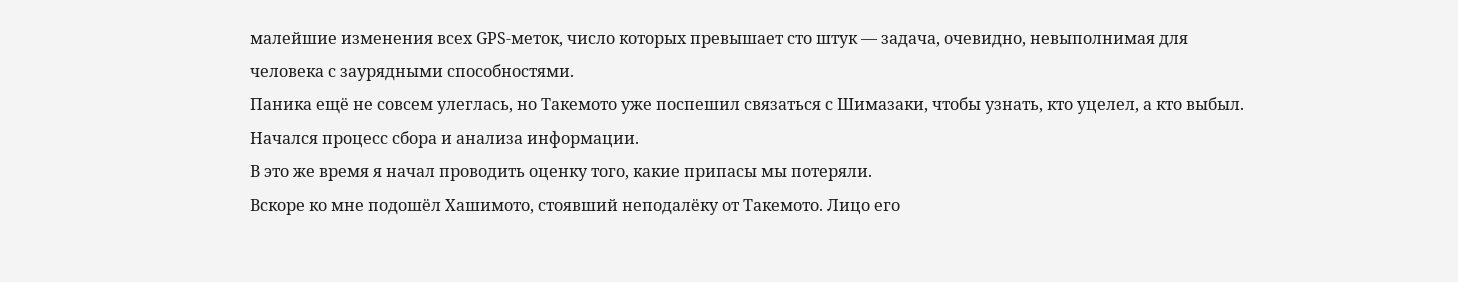малейшие изменения всех GPS-меток, число которых превышает сто штук — задача, очевидно, невыполнимая для человека с заурядными способностями.
Паника ещё не совсем улеглась, но Такемото уже поспешил связаться с Шимазаки, чтобы узнать, кто уцелел, а кто выбыл.
Начался процесс сбора и анализа информации.
В это же время я начал проводить оценку того, какие припасы мы потеряли.
Вскоре ко мне подошёл Хашимото, стоявший неподалёку от Такемото. Лицо его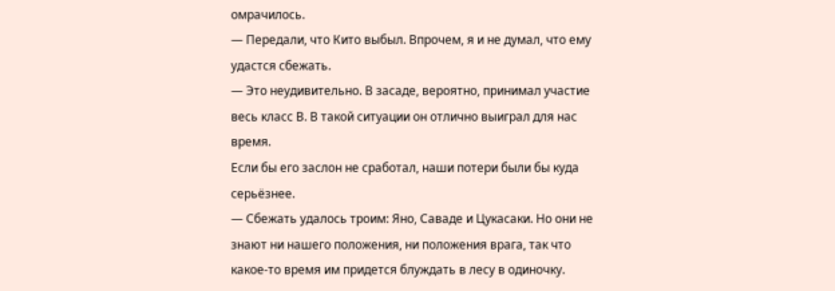омрачилось.
— Передали, что Кито выбыл. Впрочем, я и не думал, что ему удастся сбежать.
— Это неудивительно. В засаде, вероятно, принимал участие весь класс В. В такой ситуации он отлично выиграл для нас время.
Если бы его заслон не сработал, наши потери были бы куда серьёзнее.
— Сбежать удалось троим: Яно, Саваде и Цукасаки. Но они не знают ни нашего положения, ни положения врага, так что какое-то время им придется блуждать в лесу в одиночку.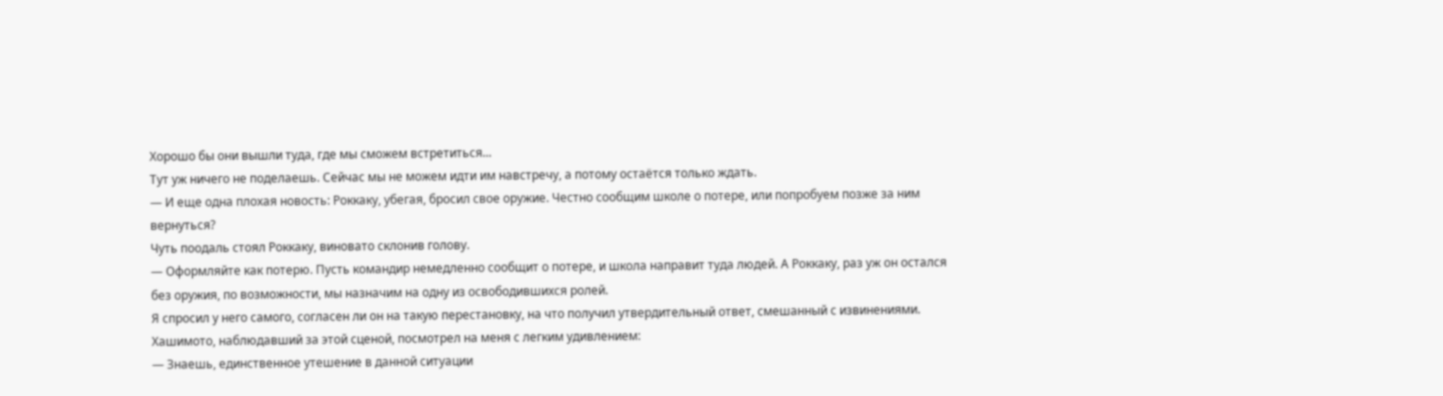Хорошо бы они вышли туда, где мы сможем встретиться...
Тут уж ничего не поделаешь. Сейчас мы не можем идти им навстречу, а потому остаётся только ждать.
— И еще одна плохая новость: Роккаку, убегая, бросил свое оружие. Честно сообщим школе о потере, или попробуем позже за ним вернуться?
Чуть поодаль стоял Роккаку, виновато склонив голову.
— Оформляйте как потерю. Пусть командир немедленно сообщит о потере, и школа направит туда людей. А Роккаку, раз уж он остался без оружия, по возможности, мы назначим на одну из освободившихся ролей.
Я спросил у него самого, согласен ли он на такую перестановку, на что получил утвердительный ответ, смешанный с извинениями.
Хашимото, наблюдавший за этой сценой, посмотрел на меня с легким удивлением:
— Знаешь, единственное утешение в данной ситуации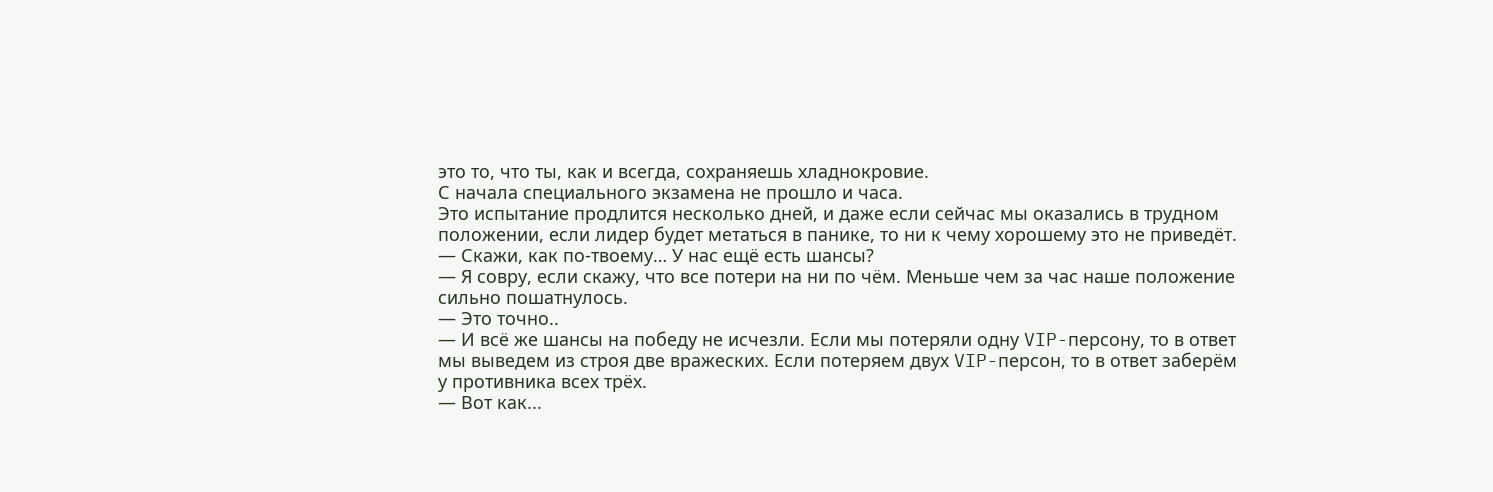это то, что ты, как и всегда, сохраняешь хладнокровие.
С начала специального экзамена не прошло и часа.
Это испытание продлится несколько дней, и даже если сейчас мы оказались в трудном положении, если лидер будет метаться в панике, то ни к чему хорошему это не приведёт.
— Скажи, как по-твоему… У нас ещё есть шансы?
— Я совру, если скажу, что все потери на ни по чём. Меньше чем за час наше положение сильно пошатнулось.
— Это точно..
— И всё же шансы на победу не исчезли. Если мы потеряли одну VIP-персону, то в ответ мы выведем из строя две вражеских. Если потеряем двух VIP-персон, то в ответ заберём у противника всех трёх.
— Вот как...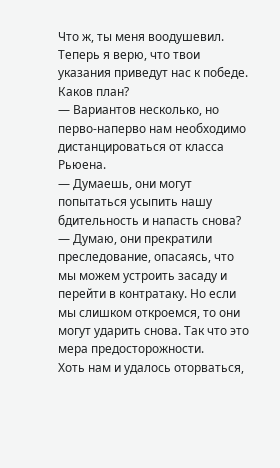Что ж, ты меня воодушевил. Теперь я верю, что твои указания приведут нас к победе. Каков план?
— Вариантов несколько, но перво-наперво нам необходимо дистанцироваться от класса Рьюена.
— Думаешь, они могут попытаться усыпить нашу бдительность и напасть снова?
— Думаю, они прекратили преследование, опасаясь, что мы можем устроить засаду и перейти в контратаку. Но если мы слишком откроемся, то они могут ударить снова. Так что это мера предосторожности.
Хоть нам и удалось оторваться,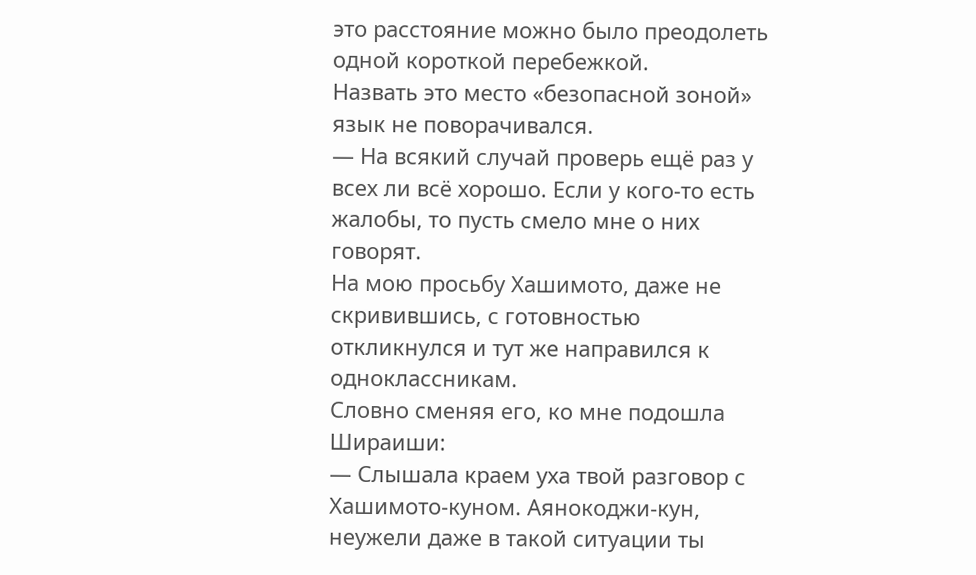это расстояние можно было преодолеть одной короткой перебежкой.
Назвать это место «безопасной зоной» язык не поворачивался.
— На всякий случай проверь ещё раз у всех ли всё хорошо. Если у кого-то есть жалобы, то пусть смело мне о них говорят.
На мою просьбу Хашимото, даже не скривившись, с готовностью откликнулся и тут же направился к одноклассникам.
Словно сменяя его, ко мне подошла Шираиши:
— Слышала краем уха твой разговор с Хашимото-куном. Аянокоджи-кун, неужели даже в такой ситуации ты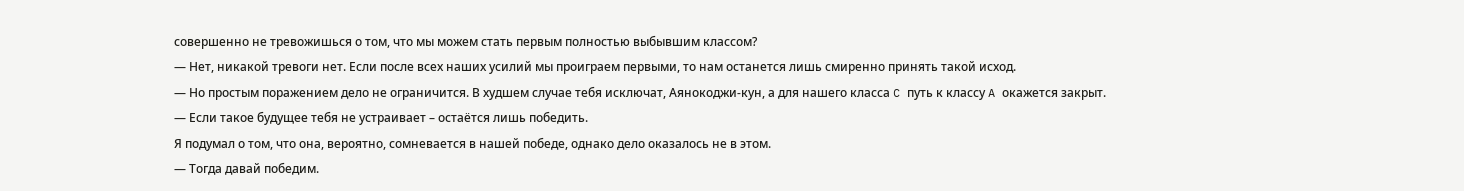совершенно не тревожишься о том, что мы можем стать первым полностью выбывшим классом?
— Нет, никакой тревоги нет. Если после всех наших усилий мы проиграем первыми, то нам останется лишь смиренно принять такой исход.
— Но простым поражением дело не ограничится. В худшем случае тебя исключат, Аянокоджи-кун, а для нашего класса C путь к классу A окажется закрыт.
— Если такое будущее тебя не устраивает – остаётся лишь победить.
Я подумал о том, что она, вероятно, сомневается в нашей победе, однако дело оказалось не в этом.
— Тогда давай победим.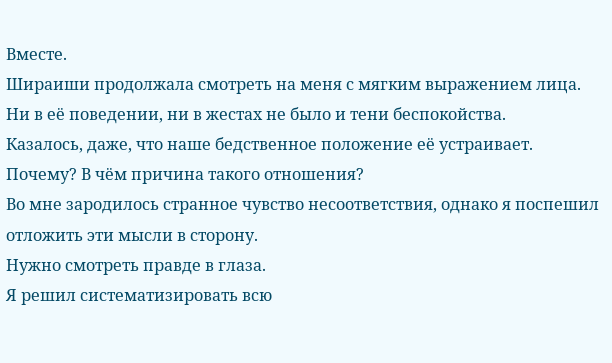Вместе.
Шираиши продолжала смотреть на меня с мягким выражением лица.
Ни в её поведении, ни в жестах не было и тени беспокойства.
Казалось, даже, что наше бедственное положение её устраивает.
Почему? В чём причина такого отношения?
Во мне зародилось странное чувство несоответствия, однако я поспешил отложить эти мысли в сторону.
Нужно смотреть правде в глаза.
Я решил систематизировать всю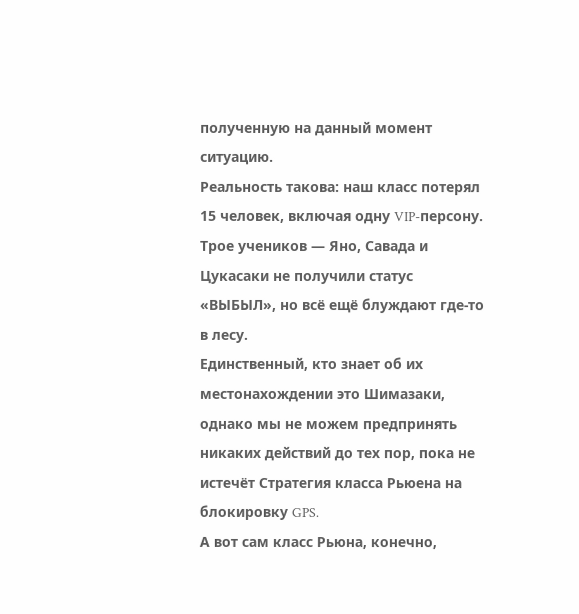полученную на данный момент ситуацию.
Реальность такова: наш класс потерял 15 человек, включая одну VIP-персону. Трое учеников — Яно, Савада и Цукасаки не получили статус «ВЫБЫЛ», но всё ещё блуждают где-то в лесу.
Единственный, кто знает об их местонахождении это Шимазаки, однако мы не можем предпринять никаких действий до тех пор, пока не истечёт Стратегия класса Рьюена на блокировку GPS.
А вот сам класс Рьюна, конечно,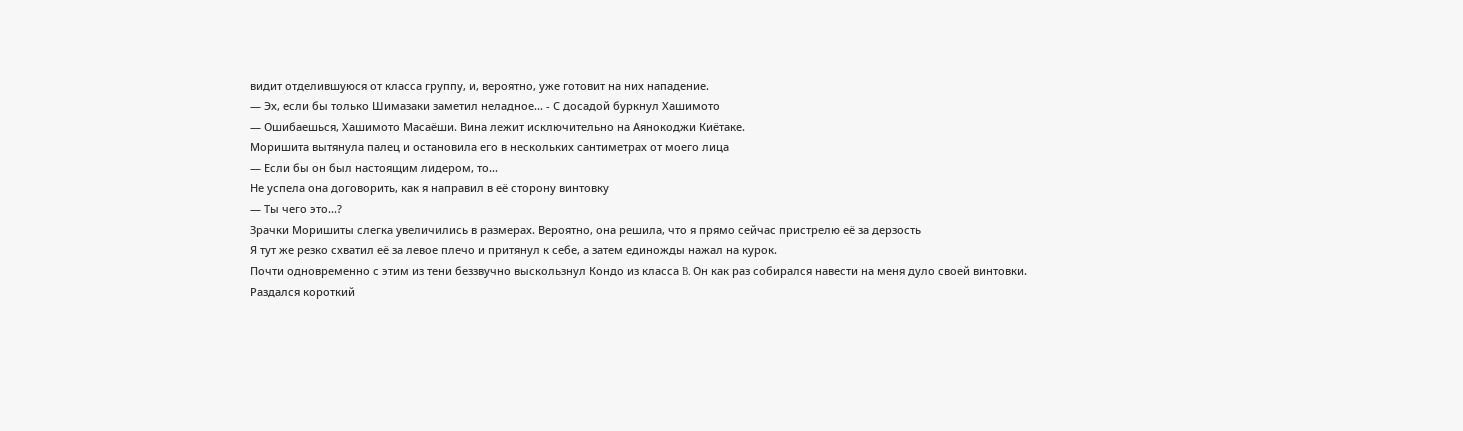видит отделившуюся от класса группу, и, вероятно, уже готовит на них нападение.
— Эх, если бы только Шимазаки заметил неладное... - С досадой буркнул Хашимото
— Ошибаешься, Хашимото Масаёши. Вина лежит исключительно на Аянокоджи Киётаке.
Моришита вытянула палец и остановила его в нескольких сантиметрах от моего лица
— Если бы он был настоящим лидером, то...
Не успела она договорить, как я направил в её сторону винтовку
— Ты чего это...?
Зрачки Моришиты слегка увеличились в размерах. Вероятно, она решила, что я прямо сейчас пристрелю её за дерзость
Я тут же резко схватил её за левое плечо и притянул к себе, а затем единожды нажал на курок.
Почти одновременно с этим из тени беззвучно выскользнул Кондо из класса B. Он как раз собирался навести на меня дуло своей винтовки.
Раздался короткий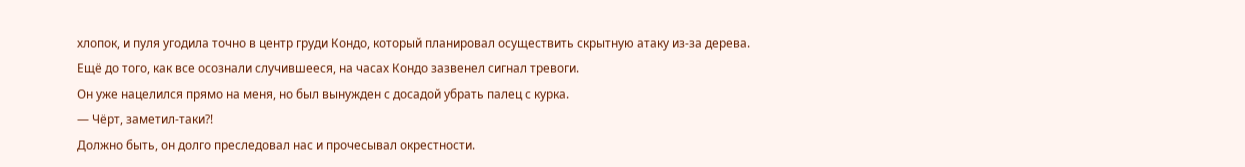хлопок, и пуля угодила точно в центр груди Кондо, который планировал осуществить скрытную атаку из-за дерева.
Ещё до того, как все осознали случившееся, на часах Кондо зазвенел сигнал тревоги.
Он уже нацелился прямо на меня, но был вынужден с досадой убрать палец с курка.
— Чёрт, заметил-таки?!
Должно быть, он долго преследовал нас и прочесывал окрестности.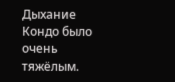Дыхание Кондо было очень тяжёлым.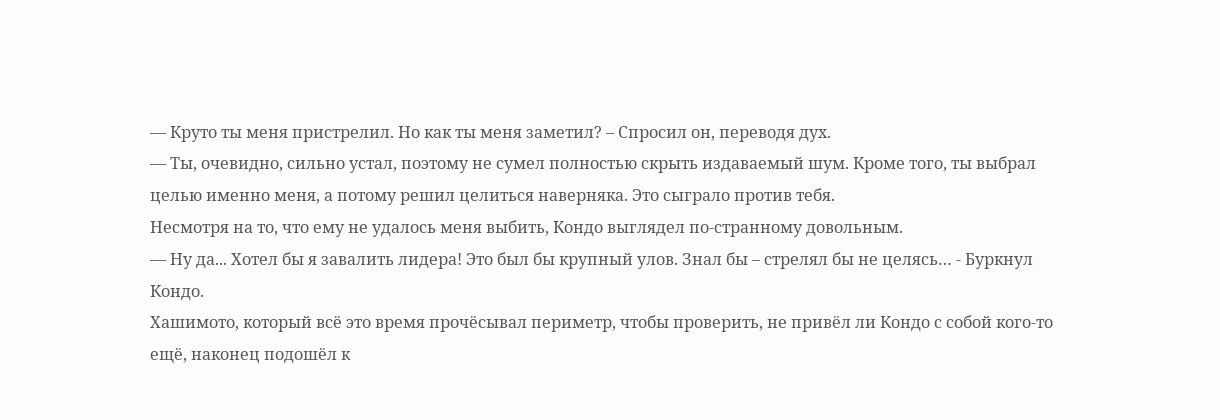— Круто ты меня пристрелил. Но как ты меня заметил? – Спросил он, переводя дух.
— Ты, очевидно, сильно устал, поэтому не сумел полностью скрыть издаваемый шум. Кроме того, ты выбрал целью именно меня, а потому решил целиться наверняка. Это сыграло против тебя.
Несмотря на то, что ему не удалось меня выбить, Кондо выглядел по-странному довольным.
— Ну да... Хотел бы я завалить лидера! Это был бы крупный улов. Знал бы – стрелял бы не целясь… - Буркнул Кондо.
Хашимото, который всё это время прочёсывал периметр, чтобы проверить, не привёл ли Кондо с собой кого-то ещё, наконец подошёл к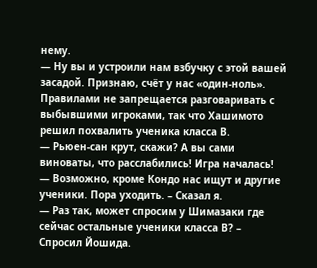нему.
— Ну вы и устроили нам взбучку с этой вашей засадой. Признаю, счёт у нас «один-ноль».
Правилами не запрещается разговаривать с выбывшими игроками, так что Хашимото решил похвалить ученика класса В.
— Рьюен-сан крут, скажи? А вы сами виноваты, что расслабились! Игра началась!
— Возможно, кроме Кондо нас ищут и другие ученики. Пора уходить. – Сказал я.
— Раз так, может спросим у Шимазаки где сейчас остальные ученики класса В? – Спросил Йошида.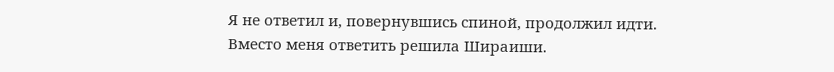Я не ответил и, повернувшись спиной, продолжил идти.
Вместо меня ответить решила Шираиши.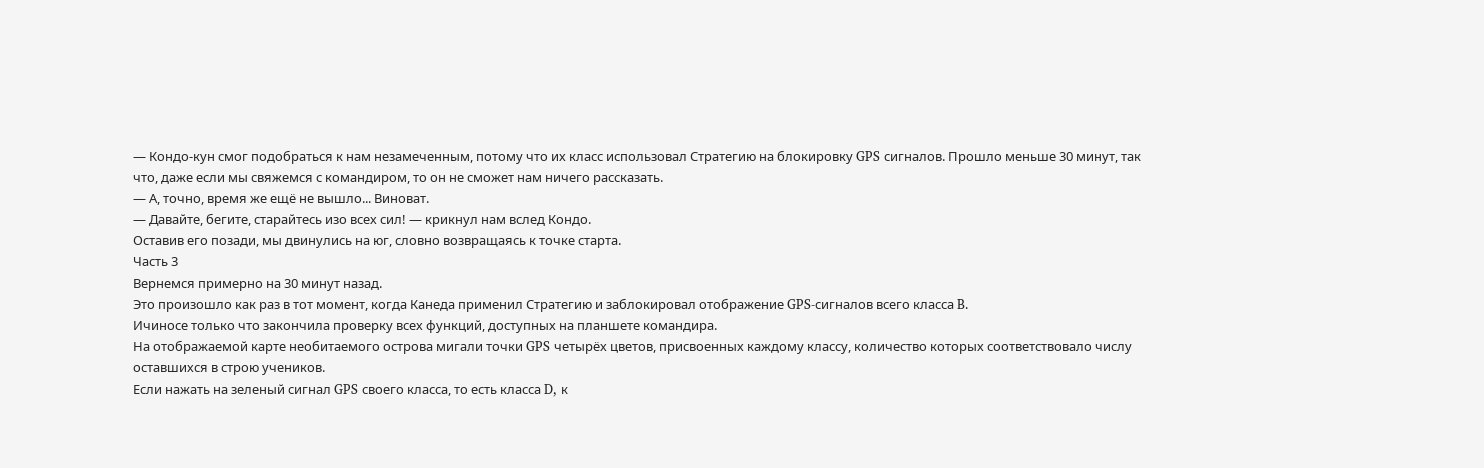— Кондо-кун смог подобраться к нам незамеченным, потому что их класс использовал Стратегию на блокировку GPS сигналов. Прошло меньше 30 минут, так что, даже если мы свяжемся с командиром, то он не сможет нам ничего рассказать.
— А, точно, время же ещё не вышло... Виноват.
— Давайте, бегите, старайтесь изо всех сил! — крикнул нам вслед Кондо.
Оставив его позади, мы двинулись на юг, словно возвращаясь к точке старта.
Часть 3
Вернемся примерно на 30 минут назад.
Это произошло как раз в тот момент, когда Канеда применил Стратегию и заблокировал отображение GPS-сигналов всего класса B.
Ичиносе только что закончила проверку всех функций, доступных на планшете командира.
На отображаемой карте необитаемого острова мигали точки GPS четырёх цветов, присвоенных каждому классу, количество которых соответствовало числу оставшихся в строю учеников.
Если нажать на зеленый сигнал GPS своего класса, то есть класса D, к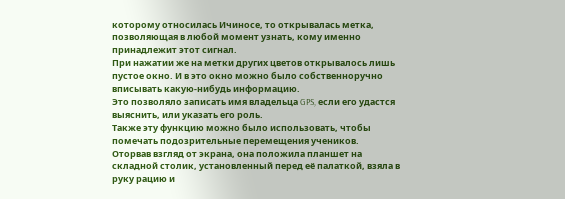которому относилась Ичиносе, то открывалась метка, позволяющая в любой момент узнать, кому именно принадлежит этот сигнал.
При нажатии же на метки других цветов открывалось лишь пустое окно. И в это окно можно было собственноручно вписывать какую-нибудь информацию.
Это позволяло записать имя владельца GPS, если его удастся выяснить, или указать его роль.
Также эту функцию можно было использовать, чтобы помечать подозрительные перемещения учеников.
Оторвав взгляд от экрана, она положила планшет на складной столик, установленный перед её палаткой, взяла в руку рацию и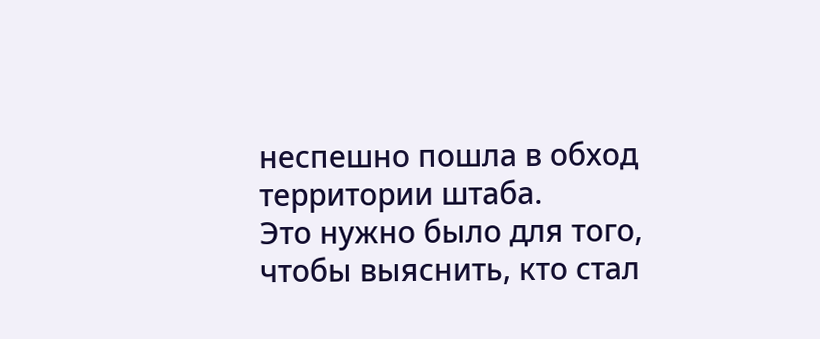неспешно пошла в обход территории штаба.
Это нужно было для того, чтобы выяснить, кто стал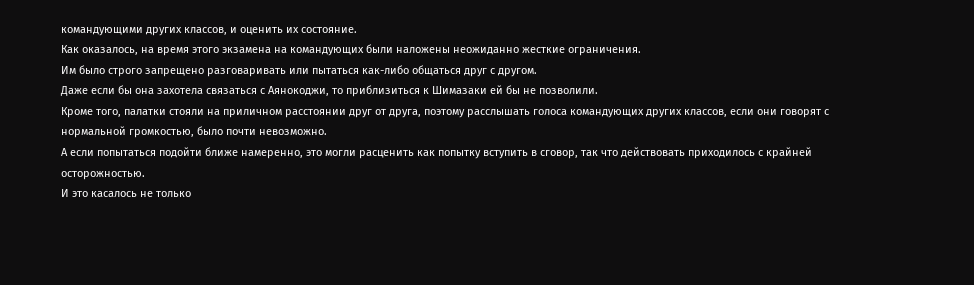командующими других классов, и оценить их состояние.
Как оказалось, на время этого экзамена на командующих были наложены неожиданно жесткие ограничения.
Им было строго запрещено разговаривать или пытаться как-либо общаться друг с другом.
Даже если бы она захотела связаться с Аянокоджи, то приблизиться к Шимазаки ей бы не позволили.
Кроме того, палатки стояли на приличном расстоянии друг от друга, поэтому расслышать голоса командующих других классов, если они говорят с нормальной громкостью, было почти невозможно.
А если попытаться подойти ближе намеренно, это могли расценить как попытку вступить в сговор, так что действовать приходилось с крайней осторожностью.
И это касалось не только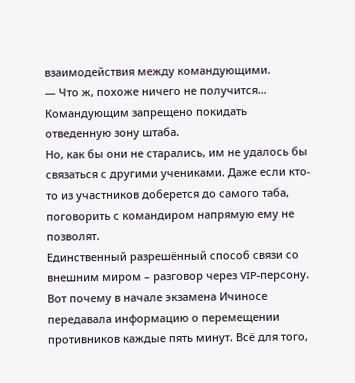взаимодействия между командующими.
— Что ж, похоже ничего не получится…
Командующим запрещено покидать отведенную зону штаба.
Но, как бы они не старались, им не удалось бы связаться с другими учениками. Даже если кто-то из участников доберется до самого таба, поговорить с командиром напрямую ему не позволят.
Единственный разрешённый способ связи со внешним миром – разговор через VIP-персону.
Вот почему в начале экзамена Ичиносе передавала информацию о перемещении противников каждые пять минут. Всё для того,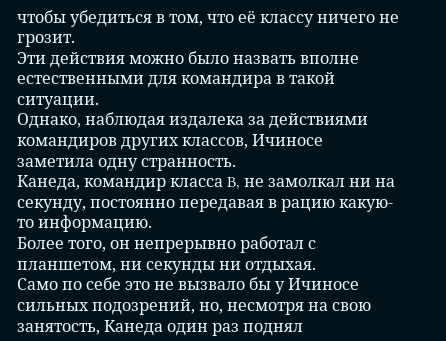чтобы убедиться в том, что её классу ничего не грозит.
Эти действия можно было назвать вполне естественными для командира в такой ситуации.
Однако, наблюдая издалека за действиями командиров других классов, Ичиносе заметила одну странность.
Канеда, командир класса B, не замолкал ни на секунду, постоянно передавая в рацию какую-то информацию.
Более того, он непрерывно работал с планшетом, ни секунды ни отдыхая.
Само по себе это не вызвало бы у Ичиносе сильных подозрений, но, несмотря на свою занятость, Канеда один раз поднял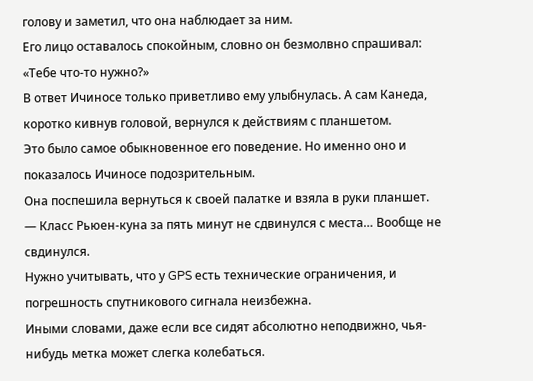голову и заметил, что она наблюдает за ним.
Его лицо оставалось спокойным, словно он безмолвно спрашивал: «Тебе что-то нужно?»
В ответ Ичиносе только приветливо ему улыбнулась. А сам Канеда, коротко кивнув головой, вернулся к действиям с планшетом.
Это было самое обыкновенное его поведение. Но именно оно и показалось Ичиносе подозрительным.
Она поспешила вернуться к своей палатке и взяла в руки планшет.
— Класс Рьюен-куна за пять минут не сдвинулся с места… Вообще не свдинулся.
Нужно учитывать, что у GPS есть технические ограничения, и погрешность спутникового сигнала неизбежна.
Иными словами, даже если все сидят абсолютно неподвижно, чья-нибудь метка может слегка колебаться.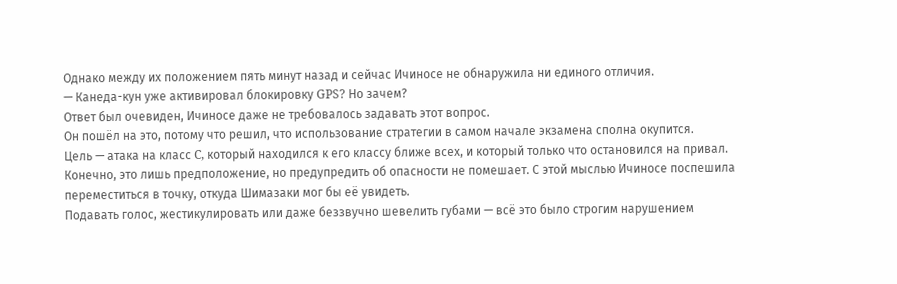Однако между их положением пять минут назад и сейчас Ичиносе не обнаружила ни единого отличия.
— Канеда-кун уже активировал блокировку GPS? Но зачем?
Ответ был очевиден, Ичиносе даже не требовалось задавать этот вопрос.
Он пошёл на это, потому что решил, что использование стратегии в самом начале экзамена сполна окупится.
Цель — атака на класс C, который находился к его классу ближе всех, и который только что остановился на привал.
Конечно, это лишь предположение, но предупредить об опасности не помешает. С этой мыслью Ичиносе поспешила переместиться в точку, откуда Шимазаки мог бы её увидеть.
Подавать голос, жестикулировать или даже беззвучно шевелить губами — всё это было строгим нарушением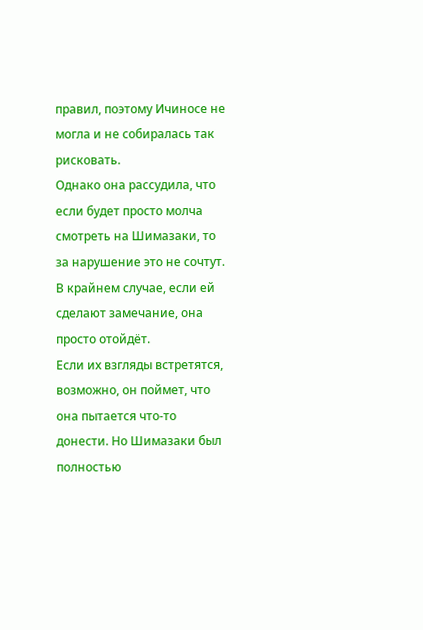правил, поэтому Ичиносе не могла и не собиралась так рисковать.
Однако она рассудила, что если будет просто молча смотреть на Шимазаки, то за нарушение это не сочтут.
В крайнем случае, если ей сделают замечание, она просто отойдёт.
Если их взгляды встретятся, возможно, он поймет, что она пытается что-то донести. Но Шимазаки был полностью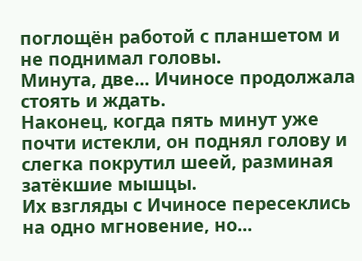поглощён работой с планшетом и не поднимал головы.
Минута, две... Ичиносе продолжала стоять и ждать.
Наконец, когда пять минут уже почти истекли, он поднял голову и слегка покрутил шеей, разминая затёкшие мышцы.
Их взгляды с Ичиносе пересеклись на одно мгновение, но...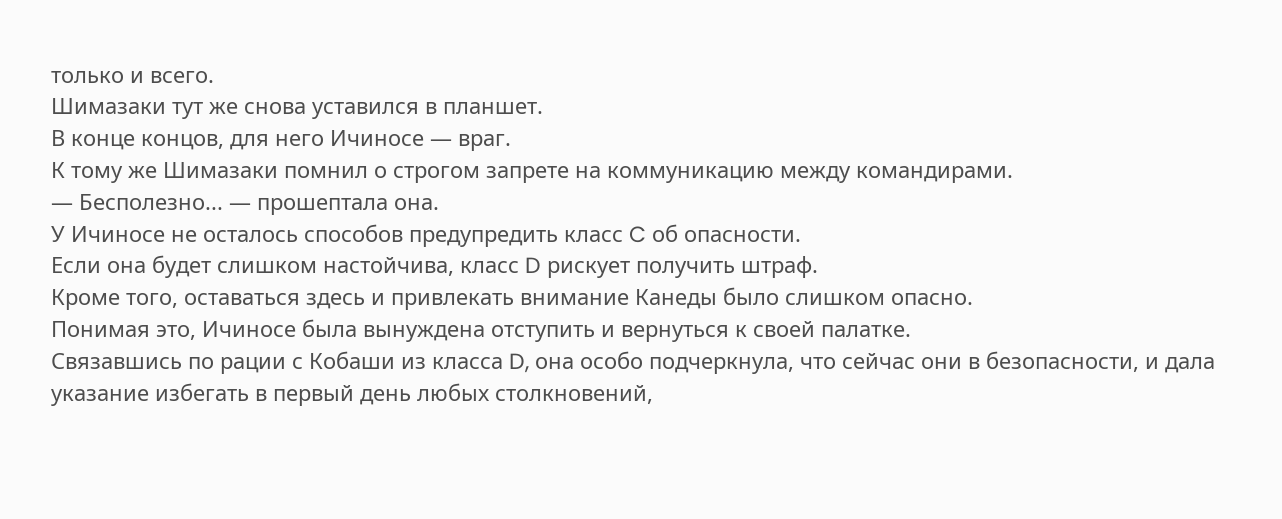только и всего.
Шимазаки тут же снова уставился в планшет.
В конце концов, для него Ичиносе — враг.
К тому же Шимазаки помнил о строгом запрете на коммуникацию между командирами.
— Бесполезно... — прошептала она.
У Ичиносе не осталось способов предупредить класс C об опасности.
Если она будет слишком настойчива, класс D рискует получить штраф.
Кроме того, оставаться здесь и привлекать внимание Канеды было слишком опасно.
Понимая это, Ичиносе была вынуждена отступить и вернуться к своей палатке.
Связавшись по рации с Кобаши из класса D, она особо подчеркнула, что сейчас они в безопасности, и дала указание избегать в первый день любых столкновений,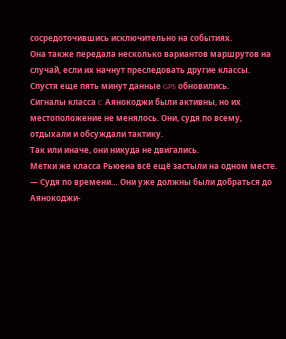сосредоточившись исключительно на событиях.
Она также передала несколько вариантов маршрутов на случай, если их начнут преследовать другие классы.
Спустя еще пять минут данные GPS обновились.
Сигналы класса C Аянокоджи были активны, но их местоположение не менялось. Они, судя по всему, отдыхали и обсуждали тактику.
Так или иначе, они никуда не двигались.
Метки же класса Рьюена всё ещё застыли на одном месте.
— Судя по времени… Они уже должны были добраться до Аянокоджи-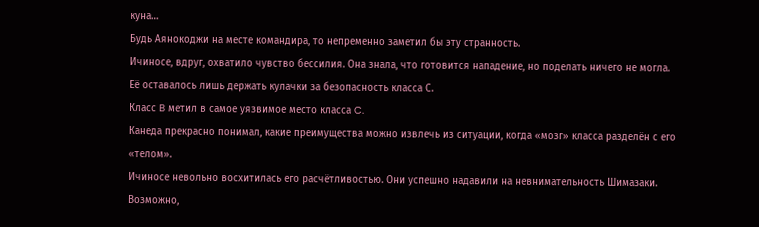куна…
Будь Аянокоджи на месте командира, то непременно заметил бы эту странность.
Ичиносе, вдруг, охватило чувство бессилия. Она знала, что готовится нападение, но поделать ничего не могла.
Её оставалось лишь держать кулачки за безопасность класса С.
Класс B метил в самое уязвимое место класса C.
Канеда прекрасно понимал, какие преимущества можно извлечь из ситуации, когда «мозг» класса разделён с его «телом».
Ичиносе невольно восхитилась его расчётливостью. Они успешно надавили на невнимательность Шимазаки.
Возможно,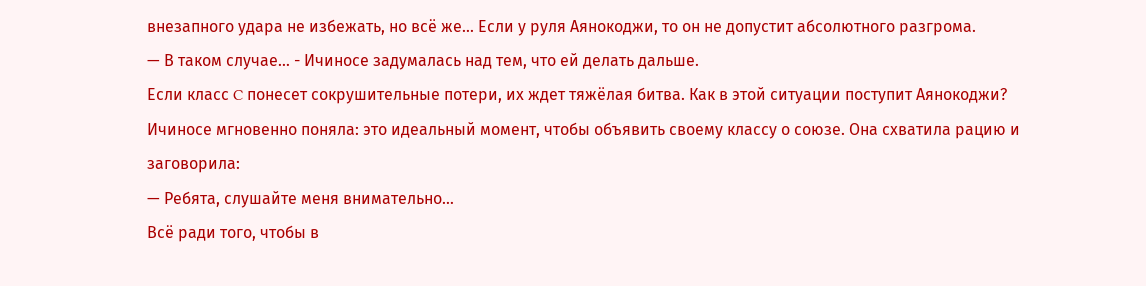внезапного удара не избежать, но всё же... Если у руля Аянокоджи, то он не допустит абсолютного разгрома.
— В таком случае… - Ичиносе задумалась над тем, что ей делать дальше.
Если класс C понесет сокрушительные потери, их ждет тяжёлая битва. Как в этой ситуации поступит Аянокоджи?
Ичиносе мгновенно поняла: это идеальный момент, чтобы объявить своему классу о союзе. Она схватила рацию и заговорила:
— Ребята, слушайте меня внимательно…
Всё ради того, чтобы в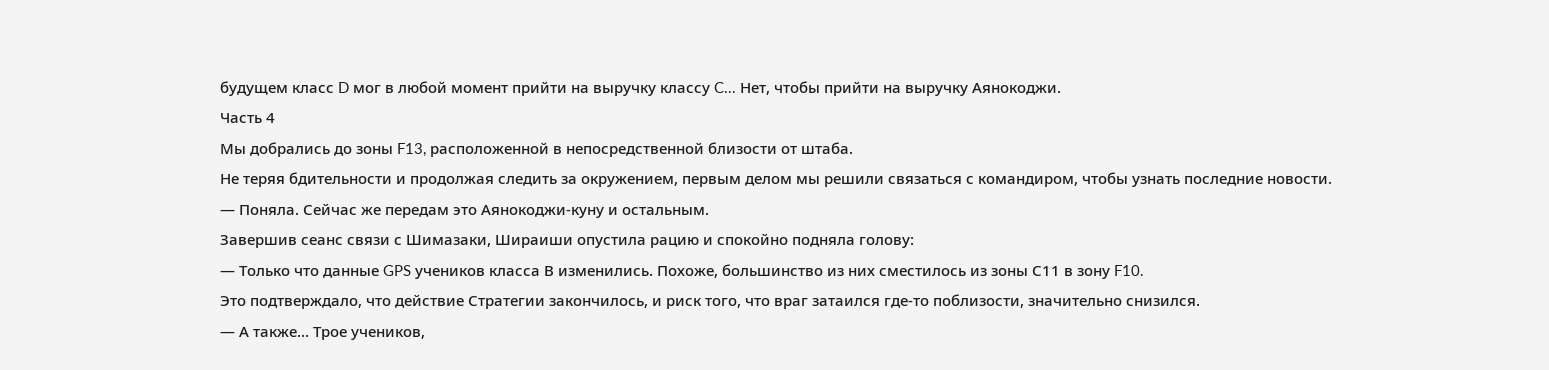будущем класс D мог в любой момент прийти на выручку классу C... Нет, чтобы прийти на выручку Аянокоджи.
Часть 4
Мы добрались до зоны F13, расположенной в непосредственной близости от штаба.
Не теряя бдительности и продолжая следить за окружением, первым делом мы решили связаться с командиром, чтобы узнать последние новости.
— Поняла. Сейчас же передам это Аянокоджи-куну и остальным.
Завершив сеанс связи с Шимазаки, Шираиши опустила рацию и спокойно подняла голову:
— Только что данные GPS учеников класса В изменились. Похоже, большинство из них сместилось из зоны С11 в зону F10.
Это подтверждало, что действие Стратегии закончилось, и риск того, что враг затаился где-то поблизости, значительно снизился.
— А также... Трое учеников,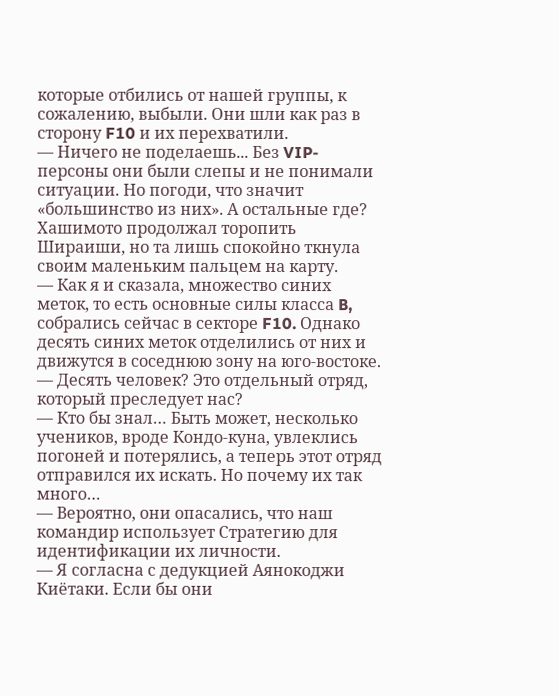которые отбились от нашей группы, к сожалению, выбыли. Они шли как раз в сторону F10 и их перехватили.
— Ничего не поделаешь... Без VIP-персоны они были слепы и не понимали ситуации. Но погоди, что значит «большинство из них». А остальные где?
Хашимото продолжал торопить Шираиши, но та лишь спокойно ткнула своим маленьким пальцем на карту.
— Как я и сказала, множество синих меток, то есть основные силы класса B, собрались сейчас в секторе F10. Однако десять синих меток отделились от них и движутся в соседнюю зону на юго-востоке.
— Десять человек? Это отдельный отряд, который преследует нас?
— Кто бы знал… Быть может, несколько учеников, вроде Кондо-куна, увлеклись погоней и потерялись, а теперь этот отряд отправился их искать. Но почему их так много…
— Вероятно, они опасались, что наш командир использует Стратегию для идентификации их личности.
— Я согласна с дедукцией Аянокоджи Киётаки. Если бы они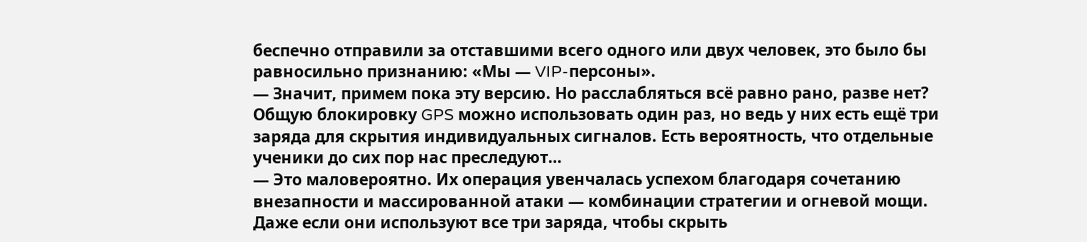беспечно отправили за отставшими всего одного или двух человек, это было бы равносильно признанию: «Мы — VIP-персоны».
— Значит, примем пока эту версию. Но расслабляться всё равно рано, разве нет? Общую блокировку GPS можно использовать один раз, но ведь у них есть ещё три заряда для скрытия индивидуальных сигналов. Есть вероятность, что отдельные ученики до сих пор нас преследуют…
— Это маловероятно. Их операция увенчалась успехом благодаря сочетанию внезапности и массированной атаки — комбинации стратегии и огневой мощи. Даже если они используют все три заряда, чтобы скрыть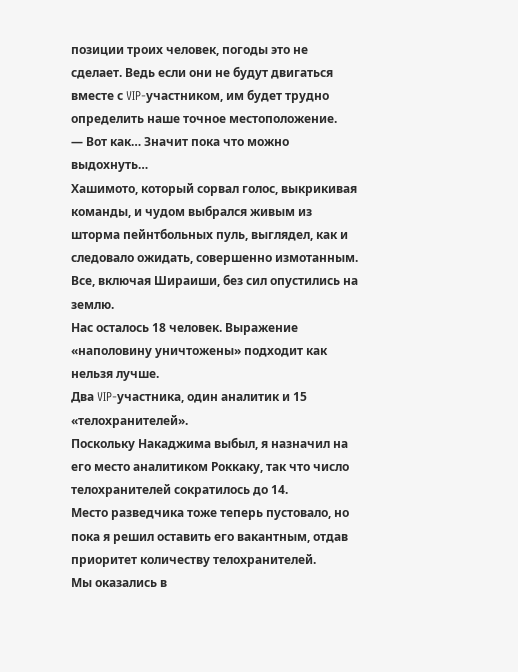позиции троих человек, погоды это не сделает. Ведь если они не будут двигаться вместе с VIP-участником, им будет трудно определить наше точное местоположение.
— Вот как… Значит пока что можно выдохнуть…
Хашимото, который сорвал голос, выкрикивая команды, и чудом выбрался живым из шторма пейнтбольных пуль, выглядел, как и следовало ожидать, совершенно измотанным.
Все, включая Шираиши, без сил опустились на землю.
Нас осталось 18 человек. Выражение «наполовину уничтожены» подходит как нельзя лучше.
Два VIP-участника, один аналитик и 15 «телохранителей».
Поскольку Накаджима выбыл, я назначил на его место аналитиком Роккаку, так что число телохранителей сократилось до 14.
Место разведчика тоже теперь пустовало, но пока я решил оставить его вакантным, отдав приоритет количеству телохранителей.
Мы оказались в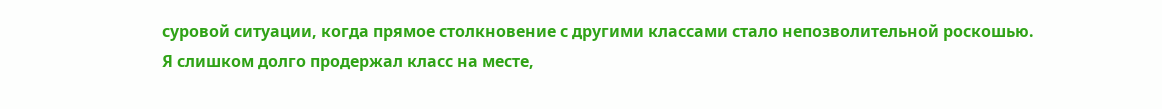суровой ситуации, когда прямое столкновение с другими классами стало непозволительной роскошью.
Я слишком долго продержал класс на месте,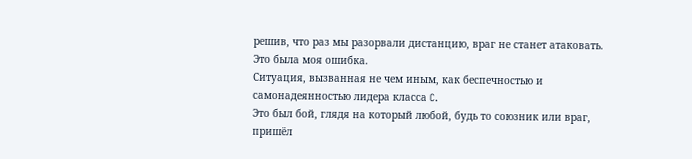решив, что раз мы разорвали дистанцию, враг не станет атаковать.
Это была моя ошибка.
Ситуация, вызванная не чем иным, как беспечностью и самонадеянностью лидера класса C.
Это был бой, глядя на который любой, будь то союзник или враг, пришёл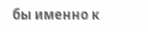бы именно к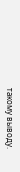такому выводу.